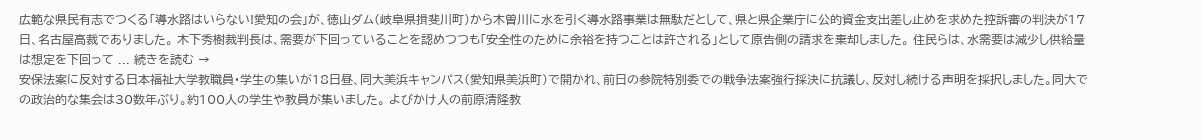広範な県民有志でつくる「導水路はいらない!愛知の会」が、徳山ダム(岐阜県揖斐川町)から木曽川に水を引く導水路事業は無駄だとして、県と県企業庁に公的資金支出差し止めを求めた控訴審の判決が17日、名古屋高裁でありました。 木下秀樹裁判長は、需要が下回っていることを認めつつも「安全性のために余裕を持つことは許される」として原告側の請求を棄却しました。 住民らは、水需要は減少し供給量は想定を下回って ... 続きを読む →
安保法案に反対する日本福祉大学教職員・学生の集いが18日昼、同大美浜キャンパス(愛知県美浜町)で開かれ、前日の参院特別委での戦争法案強行採決に抗議し、反対し続ける声明を採択しました。同大での政治的な集会は30数年ぶり。約100人の学生や教員が集いました。 よびかけ人の前原清隆教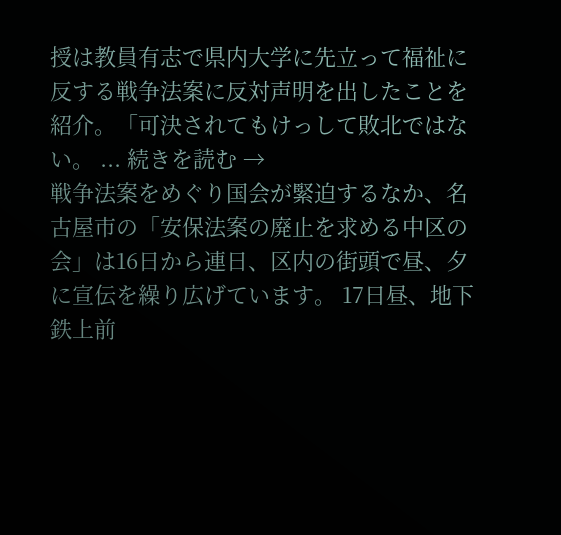授は教員有志で県内大学に先立って福祉に反する戦争法案に反対声明を出したことを紹介。「可決されてもけっして敗北ではない。 ... 続きを読む →
戦争法案をめぐり国会が緊迫するなか、名古屋市の「安保法案の廃止を求める中区の会」は16日から連日、区内の街頭で昼、夕に宣伝を繰り広げています。 17日昼、地下鉄上前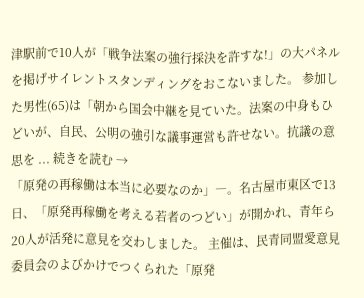津駅前で10人が「戦争法案の強行採決を許すな!」の大パネルを掲げサイレントスタンディングをおこないました。 参加した男性(65)は「朝から国会中継を見ていた。法案の中身もひどいが、自民、公明の強引な議事運営も許せない。抗議の意思を ... 続きを読む →
「原発の再稼働は本当に必要なのか」―。名古屋市東区で13日、「原発再稼働を考える若者のつどい」が開かれ、青年ら20人が活発に意見を交わしました。 主催は、民青同盟愛意見委員会のよびかけでつくられた「原発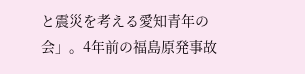と震災を考える愛知青年の会」。4年前の福島原発事故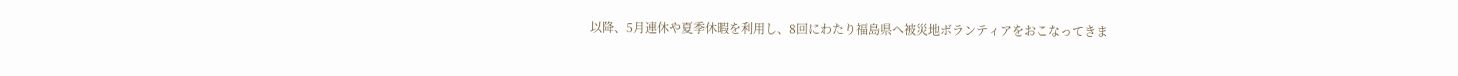以降、5月連休や夏季休暇を利用し、8回にわたり福島県へ被災地ボランティアをおこなってきま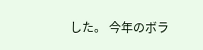した。 今年のボラ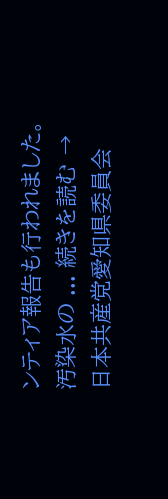ンティア報告も行われました。汚染水の ... 続きを読む →
日本共産党愛知県委員会